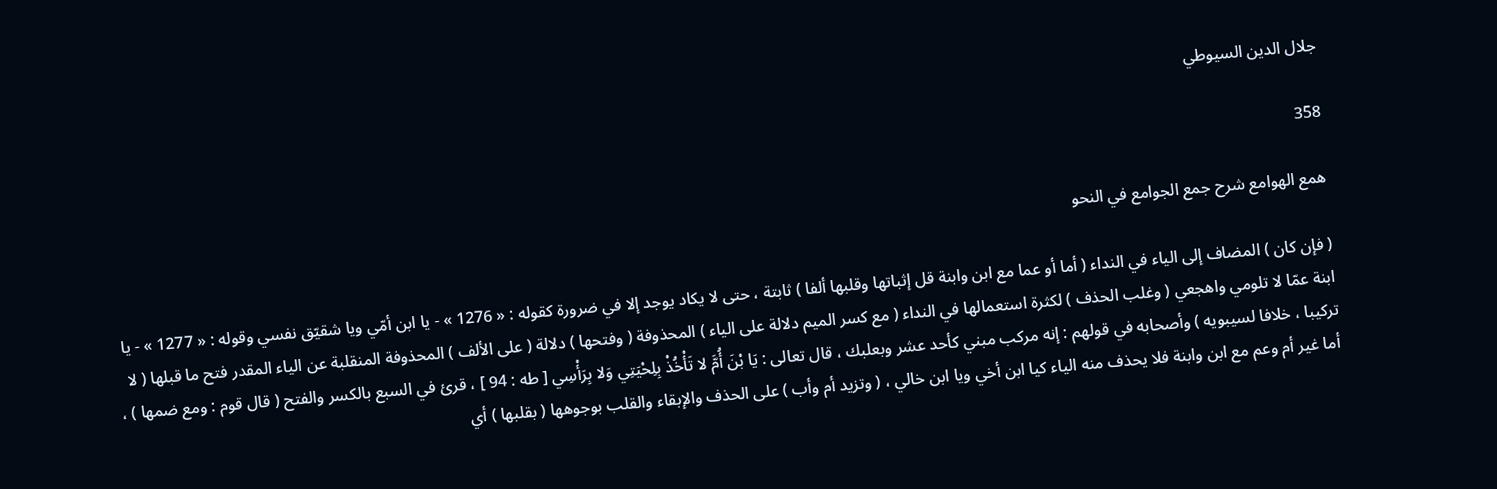جلال الدين السيوطي

358

همع الهوامع شرح جمع الجوامع في النحو

( فإن كان ) المضاف إلى الياء في النداء ( أما أو عما مع ابن وابنة قل إثباتها وقلبها ألفا ) ثابتة ، حتى لا يكاد يوجد إلا في ضرورة كقوله : « 1276 » - يا ابن أمّي ويا شقيّق نفسي وقوله : « 1277 » - يا ابنة عمّا لا تلومي واهجعي ( وغلب الحذف ) لكثرة استعمالها في النداء ( مع كسر الميم دلالة على الياء ) المحذوفة ( وفتحها ) دلالة ( على الألف ) المحذوفة المنقلبة عن الياء المقدر فتح ما قبلها ( لا تركيبا ، خلافا لسيبويه ) وأصحابه في قولهم : إنه مركب مبني كأحد عشر وبعلبك ، قال تعالى : يَا بْنَ أُمَّ لا تَأْخُذْ بِلِحْيَتِي وَلا بِرَأْسِي [ طه : 94 ] ، قرئ في السبع بالكسر والفتح ( قال قوم : ومع ضمها ) ، أما غير أم وعم مع ابن وابنة فلا يحذف منه الياء كيا ابن أخي ويا ابن خالي ، ( وتزيد أم وأب ) على الحذف والإبقاء والقلب بوجوهها ( بقلبها ) أي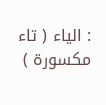: الياء ( تاء مكسورة )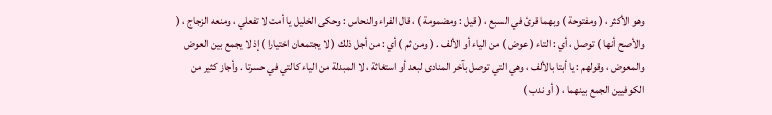وهو الأكثر ، ( ومفتوحة ) وبهما قرئ في السبع ، ( قيل : ومضمومة ) ، قال الفراء والنحاس : وحكى الخليل يا أمت لا تفعلي ، ومنعه الزجاج ، ( والأصح أنها ) توصل ، أي : التاء ( عوض ) من الياء أو الألف . ( ومن ثم ) أي : من أجل ذلك ( لا يجتمعان اختيارا ) إذ لا يجمع بين العوض والمعوض ، وقولهم : يا أبتا بالألف ، وهي التي توصل بآخر المنادى لبعد أو استغاثة ، لا المبدلة من الياء كالتي في حسرتا . وأجاز كثير من الكوفيين الجمع بينهما ، ( أو ندب )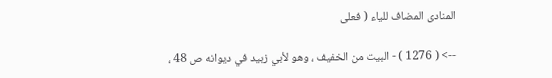المنادى المضاف للياء ( فعلى

--> ( 1276 ) - البيت من الخفيف ، وهو لأبي زبيد في ديوانه ص 48 ،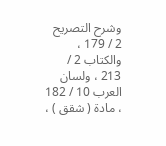وشرح التصريح 2 / 179 ، والكتاب 2 / 213 ، ولسان العرب 10 / 182 ، مادة ( شقق ) ،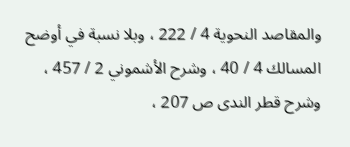والمقاصد النحوية 4 / 222 ، وبلا نسبة في أوضح المسالك 4 / 40 ، وشرح الأشموني 2 / 457 ، وشرح قطر الندى ص 207 ،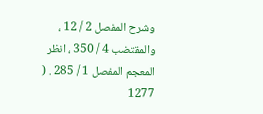وشرح المفصل 2 / 12 ، والمقتضب 4 / 350 ، انظر المعجم المفصل 1 / 285 . ( 1277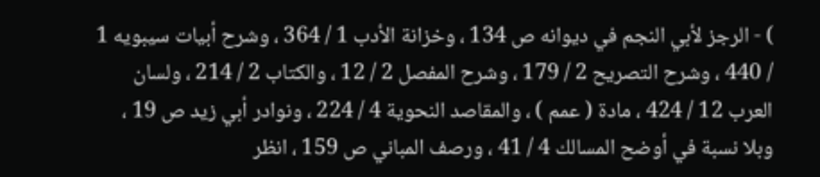) - الرجز لأبي النجم في ديوانه ص 134 ، وخزانة الأدب 1 / 364 ، وشرح أبيات سيبويه 1 / 440 ، وشرح التصريح 2 / 179 ، وشرح المفصل 2 / 12 ، والكتاب 2 / 214 ، ولسان العرب 12 / 424 ، مادة ( عمم ) ، والمقاصد النحوية 4 / 224 ، ونوادر أبي زيد ص 19 ، وبلا نسبة في أوضح المسالك 4 / 41 ، ورصف المباني ص 159 ، انظر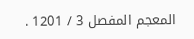المعجم المفصل 3 / 1201 .